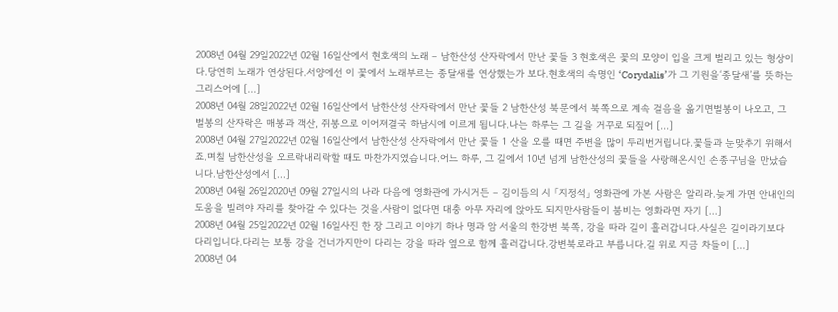2008년 04월 29일2022년 02월 16일산에서 현호색의 노래 – 남한산성 산자락에서 만난 꽃들 3 현호색은 꽃의 모양이 입을 크게 벌리고 있는 형상이다.당연히 노래가 연상된다.서양에선 이 꽃에서 노래부르는 종달새를 연상했는가 보다.현호색의 속명인 ‘Corydalis’가 그 기원을‘종달새’를 뜻하는 그리스어에 […]
2008년 04월 28일2022년 02월 16일산에서 남한산성 산자락에서 만난 꽃들 2 남한산성 북문에서 북쪽으로 계속 걸음을 옮기면벌봉이 나오고, 그 벌봉의 산자락은 매봉과 객산, 쥐봉으로 이어져결국 하남시에 이르게 됩니다.나는 하루는 그 길을 거꾸로 되짚어 […]
2008년 04월 27일2022년 02월 16일산에서 남한산성 산자락에서 만난 꽃들 1 산을 오를 때면 주변을 많이 두리번거립니다.꽃들과 눈맞추기 위해서죠.며칠 남한산성을 오르락내리락할 때도 마찬가지였습니다.어느 하루, 그 길에서 10년 넘게 남한산성의 꽃들을 사랑해온시인 손종구님을 만났습니다.남한산성에서 […]
2008년 04월 26일2020년 09월 27일시의 나라 다음에 영화관에 가시거든 – 김이듬의 시 「지정석」 영화관에 가본 사람은 알리라.늦게 가면 안내인의 도움을 빌려야 자리를 찾아갈 수 있다는 것을.사람이 없다면 대충 아무 자리에 앉아도 되지만사람들이 붐비는 영화라면 자기 […]
2008년 04월 25일2022년 02월 16일사진 한 장 그리고 이야기 하나 명과 암 서울의 한강변 북쪽, 강을 따라 길이 흘러갑니다.사실은 길이라기보다 다리입니다.다리는 보통 강을 건너가지만이 다리는 강을 따라 옆으로 함께 흘러갑니다.강변북로라고 부릅니다.길 위로 지금 차들이 […]
2008년 04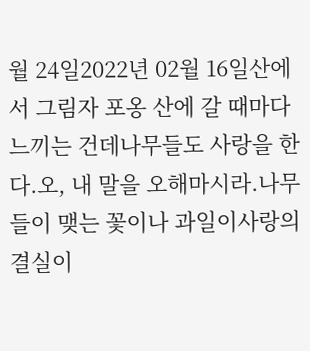월 24일2022년 02월 16일산에서 그림자 포옹 산에 갈 때마다 느끼는 건데나무들도 사랑을 한다.오, 내 말을 오해마시라.나무들이 맺는 꽃이나 과일이사랑의 결실이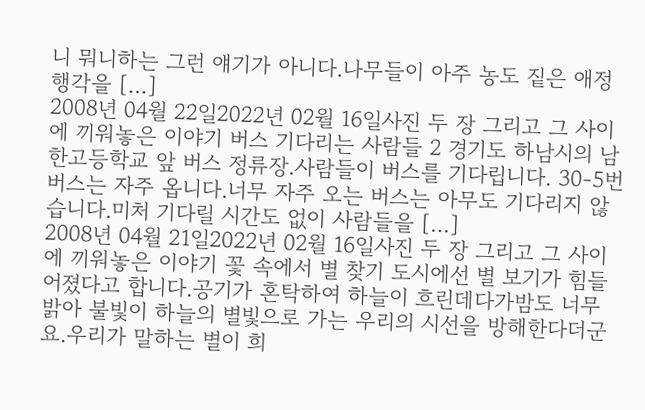니 뭐니하는 그런 얘기가 아니다.나무들이 아주 농도 짙은 애정행각을 […]
2008년 04월 22일2022년 02월 16일사진 두 장 그리고 그 사이에 끼워놓은 이야기 버스 기다리는 사람들 2 경기도 하남시의 남한고등학교 앞 버스 정류장.사람들이 버스를 기다립니다. 30-5번 버스는 자주 옵니다.너무 자주 오는 버스는 아무도 기다리지 않습니다.미처 기다릴 시간도 없이 사람들을 […]
2008년 04월 21일2022년 02월 16일사진 두 장 그리고 그 사이에 끼워놓은 이야기 꽃 속에서 별 찾기 도시에선 별 보기가 힘들어졌다고 합니다.공기가 혼탁하여 하늘이 흐린데다가밤도 너무 밝아 불빛이 하늘의 별빛으로 가는 우리의 시선을 방해한다더군요.우리가 말하는 별이 희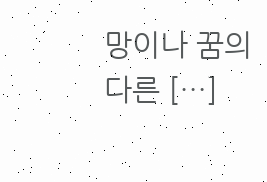망이나 꿈의 다른 […]